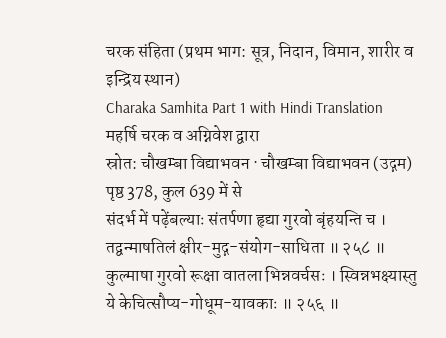चरक संहिता (प्रथम भाग: सूत्र, निदान, विमान, शारीर व इन्द्रिय स्थान)
Charaka Samhita Part 1 with Hindi Translation
महर्षि चरक व अग्निवेश द्वारा
स्रोत: चौखम्बा विद्याभवन · चौखम्बा विद्याभवन (उद्गम)
पृष्ठ 378, कुल 639 में से
संदर्भ में पढ़ेंबल्याः संतर्पणा हृद्या गुरवो बृंहयन्ति च । तद्वन्माषतिलं क्षीर-मुद्ग-संयोग-साधिता ॥ २५८ ॥ कुल्माषा गुरवो रूक्षा वातला भिन्नवर्चसः । स्विन्नभक्ष्यास्तु ये केचित्सौप्य-गोधूम-यावकाः ॥ २५६ ॥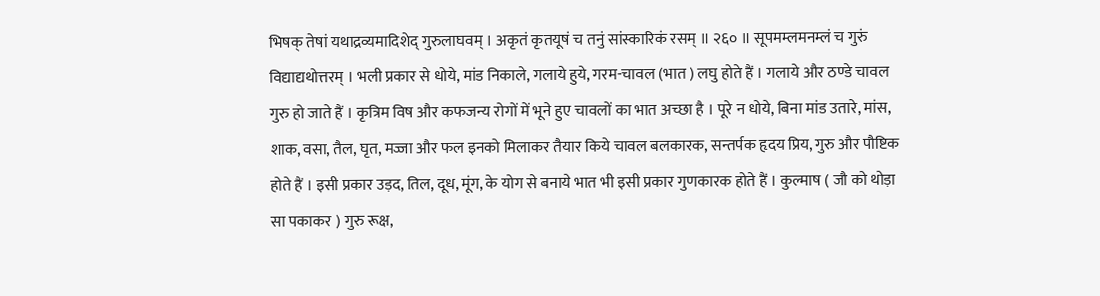भिषक् तेषां यथाद्रव्यमादिशेद् गुरुलाघवम् । अकृतं कृतयूषं च तनुं सांस्कारिकं रसम् ॥ २६० ॥ सूपमम्लमनम्लं च गुरुं विद्याद्यथोत्तरम् । भली प्रकार से धोये, मांड निकाले, गलाये हुये, गरम-चावल (भात ) लघु होते हैं । गलाये और ठण्डे चावल गुरु हो जाते हैं । कृत्रिम विष और कफजन्य रोगों में भूने हुए चावलों का भात अच्छा है । पूरे न धोये, बिना मांड उतारे, मांस, शाक, वसा, तैल, घृत, मज्जा और फल इनको मिलाकर तैयार किये चावल बलकारक, सन्तर्पक हृदय प्रिय, गुरु और पौष्टिक होते हैं । इसी प्रकार उड़द, तिल, दूध, मूंग, के योग से बनाये भात भी इसी प्रकार गुणकारक होते हैं । कुल्माष ( जौ को थोड़ा सा पकाकर ) गुरु रूक्ष,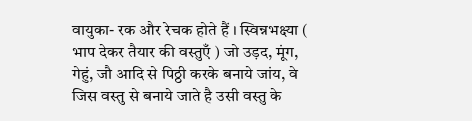वायुका- रक और रेचक होते हैं । स्विन्नभक्ष्या ( भाप देकर तैयार की वस्तुएँ ) जो उड़द, मूंग, गेहुं, जौ आदि से पिठ्ठी करके बनाये जांय, वे जिस वस्तु से बनाये जाते है उसी वस्तु के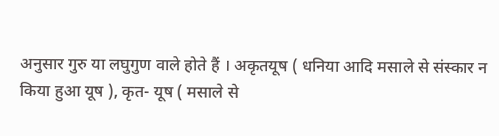अनुसार गुरु या लघुगुण वाले होते हैं । अकृतयूष ( धनिया आदि मसाले से संस्कार न किया हुआ यूष ), कृत- यूष ( मसाले से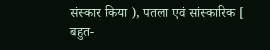संस्कार किया ), पतला एवं सांस्कारिक [ बहुत-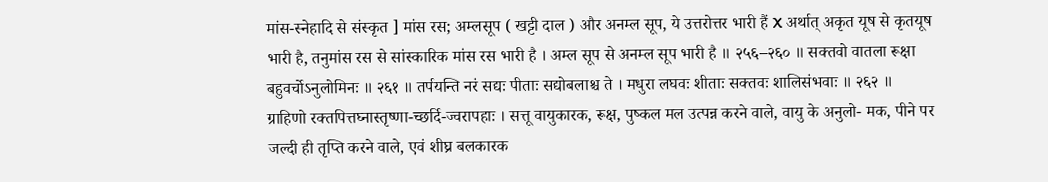मांस-स्नेहादि से संस्कृत ] मांस रस; अम्लसूप ( खट्टी दाल ) और अनम्ल सूप, ये उत्तरोत्तर भारी हैं X अर्थात् अकृत यूष से कृतयूष भारी है, तनुमांस रस से सांस्कारिक मांस रस भारी है । अम्ल सूप से अनम्ल सूप भारी है ॥ २५६–२६० ॥ सक्तवो वातला रूक्षा बहुवर्चोऽनुलोमिनः ॥ २६१ ॥ तर्पयन्ति नरं सद्यः पीताः सद्योबलाश्च ते । मधुरा लघवः शीताः सक्तवः शालिसंभवाः ॥ २६२ ॥ ग्राहिणो रक्तपित्तघ्नास्तृष्णा-च्छर्दि-ज्वरापहाः । सत्तू वायुकारक, रूक्ष, पुष्कल मल उत्पन्न करने वाले, वायु के अनुलो- मक, पीने पर जल्दी ही तृप्ति करने वाले, एवं शीघ्र बलकारक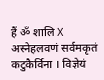हैं ॐ शालि X अस्नेहलवणं सर्वमकृतं कटुकैर्विना । विज्ञेयं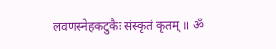लवणस्नेहकटुकैः संस्कृतं कृतम् ॥ ॐ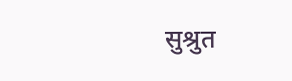सुश्रुत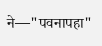ने—"पवनापहा"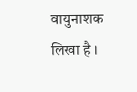वायुनाशक लिखा है ।